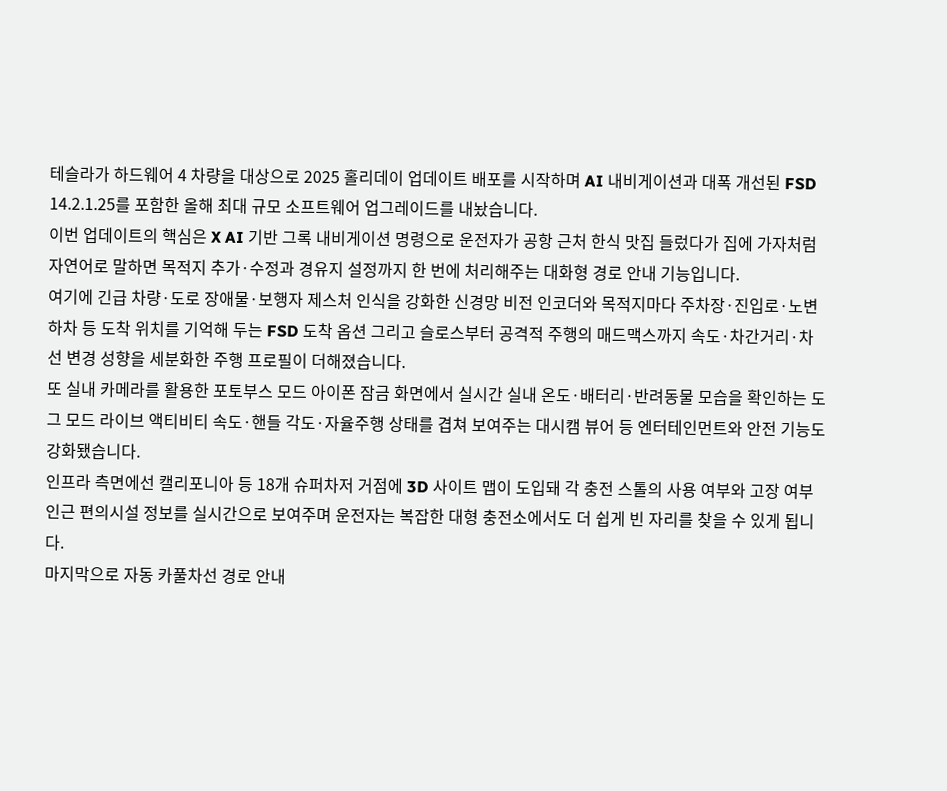테슬라가 하드웨어 4 차량을 대상으로 2025 홀리데이 업데이트 배포를 시작하며 AI 내비게이션과 대폭 개선된 FSD 14.2.1.25를 포함한 올해 최대 규모 소프트웨어 업그레이드를 내놨습니다.
이번 업데이트의 핵심은 X AI 기반 그록 내비게이션 명령으로 운전자가 공항 근처 한식 맛집 들렀다가 집에 가자처럼 자연어로 말하면 목적지 추가·수정과 경유지 설정까지 한 번에 처리해주는 대화형 경로 안내 기능입니다.
여기에 긴급 차량·도로 장애물·보행자 제스처 인식을 강화한 신경망 비전 인코더와 목적지마다 주차장·진입로·노변 하차 등 도착 위치를 기억해 두는 FSD 도착 옵션 그리고 슬로스부터 공격적 주행의 매드맥스까지 속도·차간거리·차선 변경 성향을 세분화한 주행 프로필이 더해졌습니다.
또 실내 카메라를 활용한 포토부스 모드 아이폰 잠금 화면에서 실시간 실내 온도·배터리·반려동물 모습을 확인하는 도그 모드 라이브 액티비티 속도·핸들 각도·자율주행 상태를 겹쳐 보여주는 대시캠 뷰어 등 엔터테인먼트와 안전 기능도 강화됐습니다.
인프라 측면에선 캘리포니아 등 18개 슈퍼차저 거점에 3D 사이트 맵이 도입돼 각 충전 스톨의 사용 여부와 고장 여부 인근 편의시설 정보를 실시간으로 보여주며 운전자는 복잡한 대형 충전소에서도 더 쉽게 빈 자리를 찾을 수 있게 됩니다.
마지막으로 자동 카풀차선 경로 안내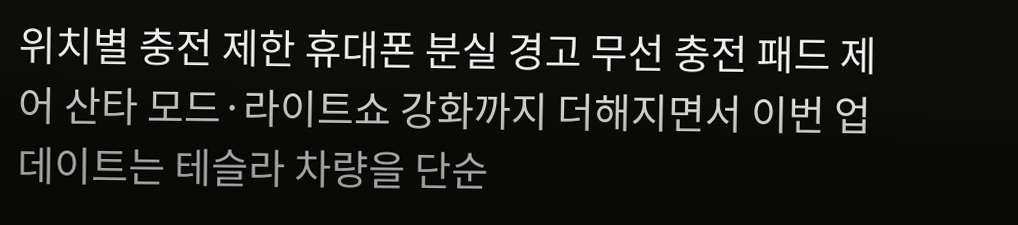위치별 충전 제한 휴대폰 분실 경고 무선 충전 패드 제어 산타 모드·라이트쇼 강화까지 더해지면서 이번 업데이트는 테슬라 차량을 단순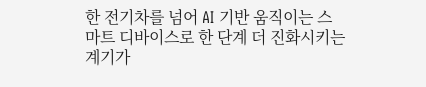한 전기차를 넘어 AI 기반 움직이는 스마트 디바이스로 한 단계 더 진화시키는 계기가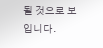될 것으로 보입니다.